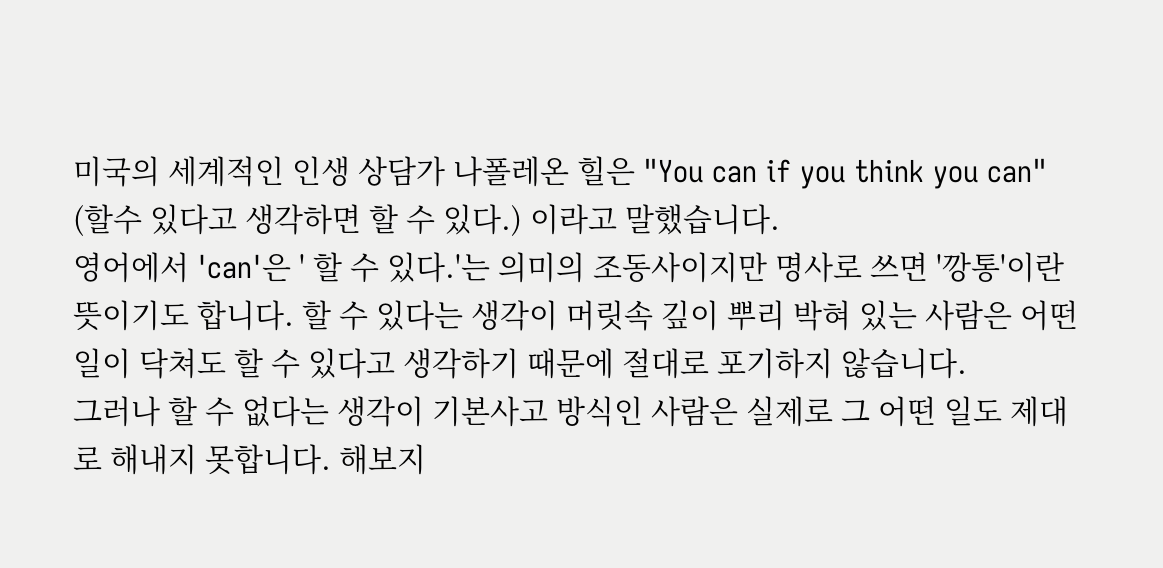미국의 세계적인 인생 상담가 나폴레온 힐은 "You can if you think you can" (할수 있다고 생각하면 할 수 있다.) 이라고 말했습니다.
영어에서 'can'은 ' 할 수 있다.'는 의미의 조동사이지만 명사로 쓰면 '깡통'이란 뜻이기도 합니다. 할 수 있다는 생각이 머릿속 깊이 뿌리 박혀 있는 사람은 어떤 일이 닥쳐도 할 수 있다고 생각하기 때문에 절대로 포기하지 않습니다.
그러나 할 수 없다는 생각이 기본사고 방식인 사람은 실제로 그 어떤 일도 제대로 해내지 못합니다. 해보지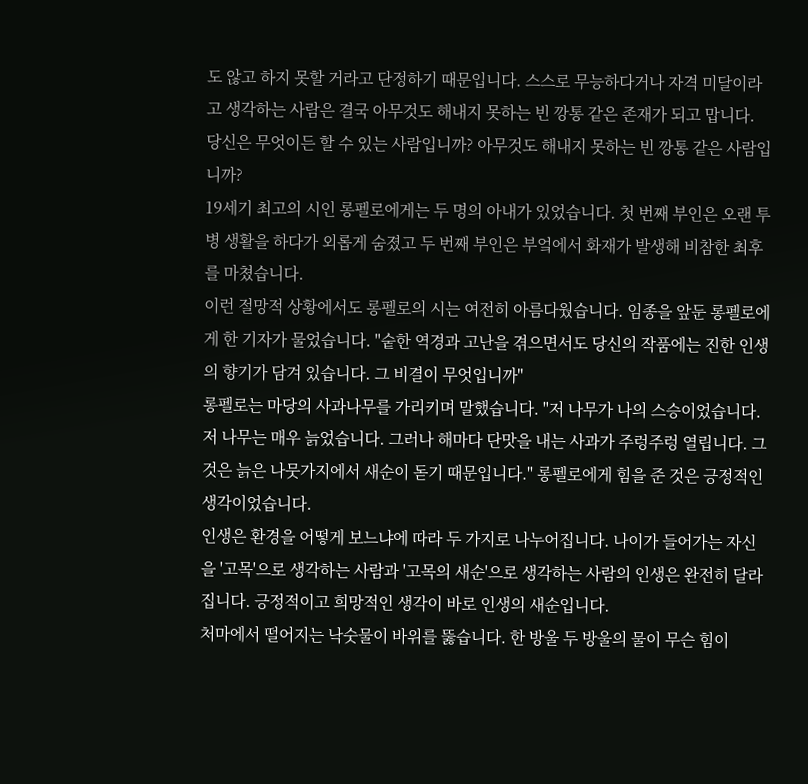도 않고 하지 못할 거라고 단정하기 때문입니다. 스스로 무능하다거나 자격 미달이라고 생각하는 사람은 결국 아무것도 해내지 못하는 빈 깡통 같은 존재가 되고 맙니다. 당신은 무엇이든 할 수 있는 사람입니까? 아무것도 해내지 못하는 빈 깡통 같은 사람입니까?
19세기 최고의 시인 롱펠로에게는 두 명의 아내가 있었습니다. 첫 번째 부인은 오랜 투병 생활을 하다가 외롭게 숨졌고 두 번째 부인은 부엌에서 화재가 발생해 비참한 최후를 마쳤습니다.
이런 절망적 상황에서도 롱펠로의 시는 여전히 아름다웠습니다. 임종을 앞둔 롱펠로에게 한 기자가 물었습니다. "숱한 역경과 고난을 겪으면서도 당신의 작품에는 진한 인생의 향기가 담겨 있습니다. 그 비결이 무엇입니까"
롱펠로는 마당의 사과나무를 가리키며 말했습니다. "저 나무가 나의 스승이었습니다. 저 나무는 매우 늙었습니다. 그러나 해마다 단맛을 내는 사과가 주렁주렁 열립니다. 그것은 늙은 나뭇가지에서 새순이 돋기 때문입니다." 롱펠로에게 힘을 준 것은 긍정적인 생각이었습니다.
인생은 환경을 어떻게 보느냐에 따라 두 가지로 나누어집니다. 나이가 들어가는 자신을 '고목'으로 생각하는 사람과 '고목의 새순'으로 생각하는 사람의 인생은 완전히 달라집니다. 긍정적이고 희망적인 생각이 바로 인생의 새순입니다.
처마에서 떨어지는 낙숫물이 바위를 뚫습니다. 한 방울 두 방울의 물이 무슨 힘이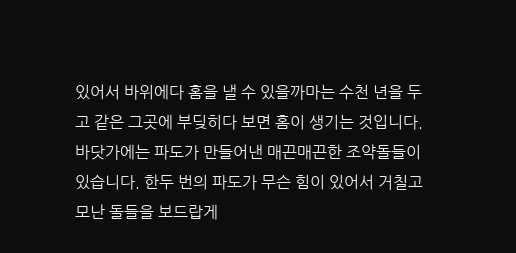있어서 바위에다 홈을 낼 수 있을까마는 수천 년을 두고 같은 그곳에 부딪히다 보면 홈이 생기는 것입니다.
바닷가에는 파도가 만들어낸 매끈매끈한 조약돌들이 있습니다. 한두 번의 파도가 무슨 힘이 있어서 거칠고 모난 돌들을 보드랍게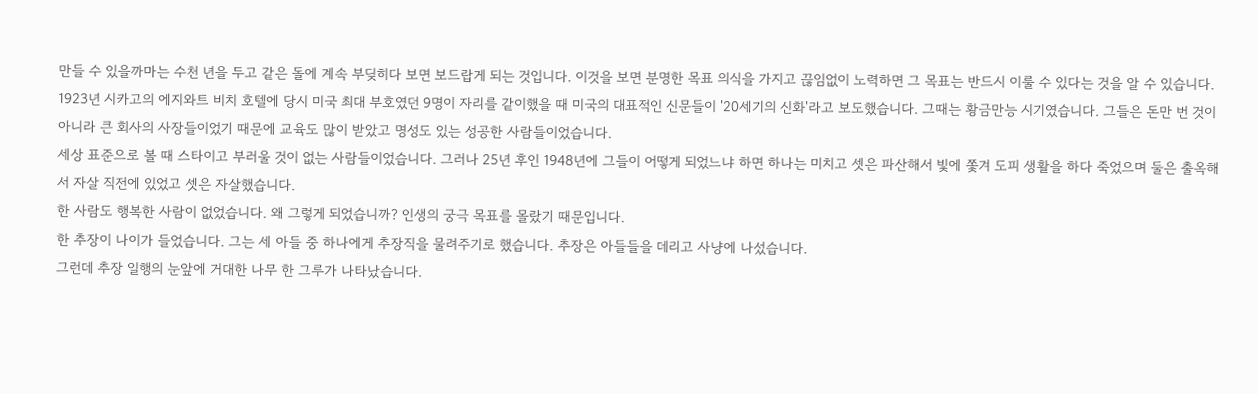만들 수 있을까마는 수천 년을 두고 같은 돌에 계속 부딪히다 보면 보드랍게 되는 것입니다. 이것을 보면 분명한 목표 의식을 가지고 끊임없이 노력하면 그 목표는 반드시 이룰 수 있다는 것을 알 수 있습니다.
1923년 시카고의 에지와트 비치 호텔에 당시 미국 최대 부호였던 9명이 자리를 같이했을 때 미국의 대표적인 신문들이 '20세기의 신화'라고 보도했습니다. 그때는 황금만능 시기였습니다. 그들은 돈만 번 것이 아니라 큰 회사의 사장들이었기 때문에 교육도 많이 받았고 명성도 있는 성공한 사람들이었습니다.
세상 표준으로 볼 때 스타이고 부러울 것이 없는 사람들이었습니다. 그러나 25년 후인 1948년에 그들이 어떻게 되었느냐 하면 하나는 미치고 셋은 파산해서 빛에 쫓겨 도피 생활을 하다 죽었으며 둘은 출옥해서 자살 직전에 있었고 셋은 자살했습니다.
한 사람도 행복한 사람이 없었습니다. 왜 그렇게 되었습니까? 인생의 궁극 목표를 몰랐기 때문입니다.
한 추장이 나이가 들었습니다. 그는 세 아들 중 하나에게 추장직을 물려주기로 했습니다. 추장은 아들들을 데리고 사냥에 나섰습니다.
그런데 추장 일행의 눈앞에 거대한 나무 한 그루가 나타났습니다.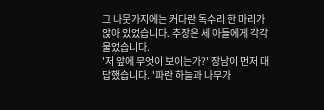그 나뭇가지에는 커다란 독수리 한 마리가 앉아 있었습니다. 추장은 세 아들에게 각각 물었습니다.
'저 앞에 무엇이 보이는가?' 장남이 먼저 대답했습니다. '파란 하늘과 나무가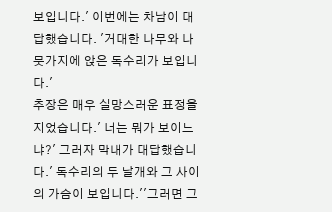보입니다.' 이번에는 차남이 대답했습니다. '거대한 나무와 나뭇가지에 앉은 독수리가 보입니다.'
추장은 매우 실망스러운 표정을 지었습니다.' 너는 뭐가 보이느냐?' 그러자 막내가 대답했습니다.' 독수리의 두 날개와 그 사이의 가슴이 보입니다.''그러면 그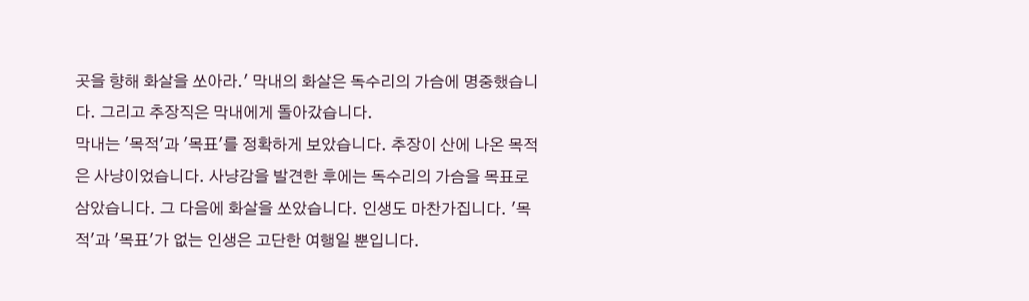곳을 향해 화살을 쏘아라.' 막내의 화살은 독수리의 가슴에 명중했습니다. 그리고 추장직은 막내에게 돌아갔습니다.
막내는 '목적'과 '목표'를 정확하게 보았습니다. 추장이 산에 나온 목적은 사냥이었습니다. 사냥감을 발견한 후에는 독수리의 가슴을 목표로 삼았습니다. 그 다음에 화살을 쏘았습니다. 인생도 마찬가집니다. '목적'과 '목표'가 없는 인생은 고단한 여행일 뿐입니다.